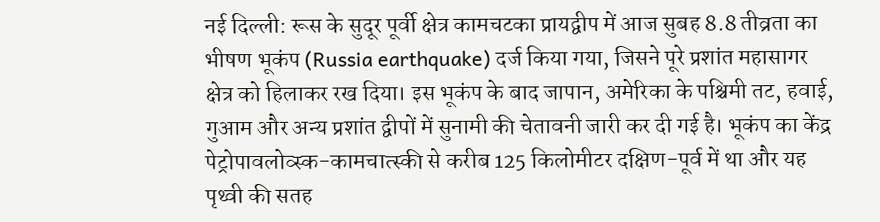नई दिल्ली: रूस के सुदूर पूर्वी क्षेत्र कामचटका प्रायद्वीप में आज सुबह 8.8 तीव्रता का भीषण भूकंप (Russia earthquake) दर्ज किया गया, जिसने पूरे प्रशांत महासागर क्षेत्र को हिलाकर रख दिया। इस भूकंप के बाद जापान, अमेरिका के पश्चिमी तट, हवाई, गुआम और अन्य प्रशांत द्वीपों में सुनामी की चेतावनी जारी कर दी गई है। भूकंप का केंद्र पेट्रोपावलोव्स्क-कामचात्स्की से करीब 125 किलोमीटर दक्षिण-पूर्व में था और यह पृथ्वी की सतह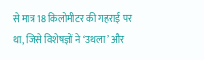से मात्र 18 किलोमीटर की गहराई पर था, जिसे विशेषज्ञों ने ‘उथला’ और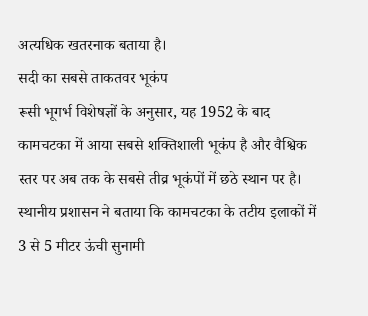अत्यधिक खतरनाक बताया है।
सदी का सबसे ताकतवर भूकंप
रूसी भूगर्भ विशेषज्ञों के अनुसार, यह 1952 के बाद कामचटका में आया सबसे शक्तिशाली भूकंप है और वैश्विक स्तर पर अब तक के सबसे तीव्र भूकंपों में छठे स्थान पर है। स्थानीय प्रशासन ने बताया कि कामचटका के तटीय इलाकों में 3 से 5 मीटर ऊंची सुनामी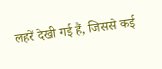लहरें देखी गई हैं, जिससे कई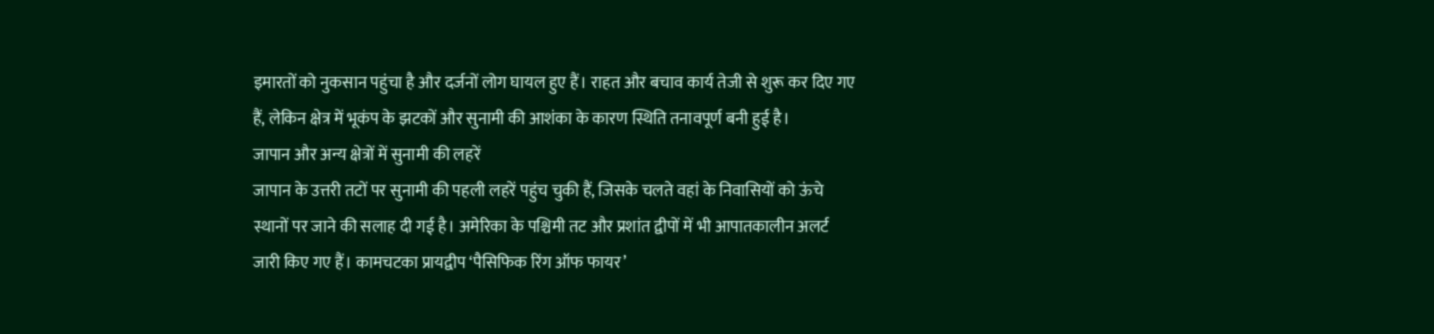इमारतों को नुकसान पहुंचा है और दर्जनों लोग घायल हुए हैं। राहत और बचाव कार्य तेजी से शुरू कर दिए गए हैं, लेकिन क्षेत्र में भूकंप के झटकों और सुनामी की आशंका के कारण स्थिति तनावपूर्ण बनी हुई है।
जापान और अन्य क्षेत्रों में सुनामी की लहरें
जापान के उत्तरी तटों पर सुनामी की पहली लहरें पहुंच चुकी हैं, जिसके चलते वहां के निवासियों को ऊंचे स्थानों पर जाने की सलाह दी गई है। अमेरिका के पश्चिमी तट और प्रशांत द्वीपों में भी आपातकालीन अलर्ट जारी किए गए हैं। कामचटका प्रायद्वीप ‘पैसिफिक रिंग ऑफ फायर’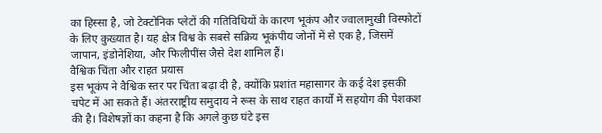का हिस्सा है, जो टेक्टोनिक प्लेटों की गतिविधियों के कारण भूकंप और ज्वालामुखी विस्फोटों के लिए कुख्यात है। यह क्षेत्र विश्व के सबसे सक्रिय भूकंपीय जोनों में से एक है, जिसमें जापान, इंडोनेशिया, और फिलीपींस जैसे देश शामिल हैं।
वैश्विक चिंता और राहत प्रयास
इस भूकंप ने वैश्विक स्तर पर चिंता बढ़ा दी है, क्योंकि प्रशांत महासागर के कई देश इसकी चपेट में आ सकते हैं। अंतरराष्ट्रीय समुदाय ने रूस के साथ राहत कार्यों में सहयोग की पेशकश की है। विशेषज्ञों का कहना है कि अगले कुछ घंटे इस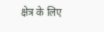क्षेत्र के लिए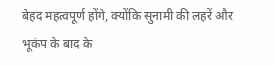बेहद महत्वपूर्ण होंगे, क्योंकि सुनामी की लहरें और भूकंप के बाद के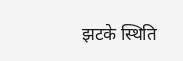झटके स्थिति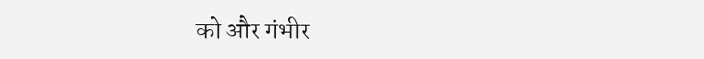को और गंभीर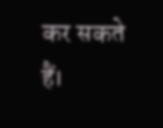कर सकते हैं।